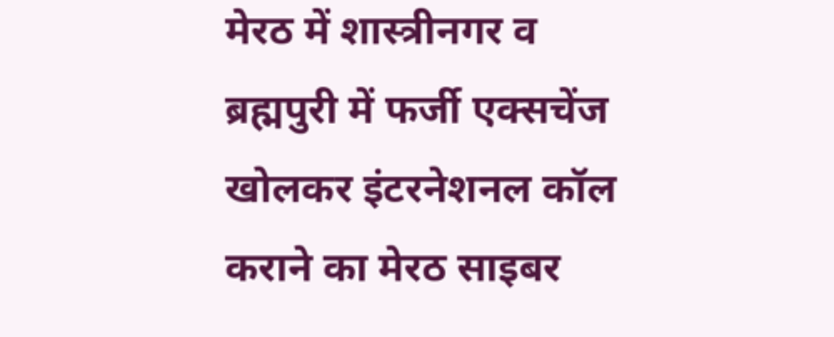मेरठ में शास्त्रीनगर व ब्रह्मपुरी में फर्जी एक्सचेंज खोलकर इंटरनेशनल कॉल कराने का मेरठ साइबर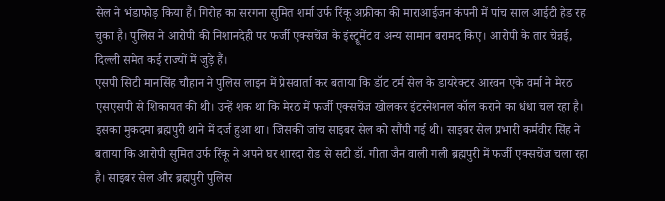सेल ने भंडाफोड़ किया हैं। गिरोह का सरगना सुमित शर्मा उर्फ रिंकू अफ्रीका की माराआईजन कंपनी में पांच साल आईटी हेड रह चुका है। पुलिस ने आरोपी की निशानदेही पर फर्जी एक्सचेंज के इंस्ट्रूमेंट व अन्य सामान बरामद किए। आरोपी के तार चेन्नई, दिल्ली समेत कई राज्यों में जुड़े हैं।
एसपी सिटी मानसिंह चौहान ने पुलिस लाइन में प्रेसवार्ता कर बताया कि डॉट टर्म सेल के डायरेक्टर आरवन एके वर्मा ने मेरठ एसएसपी से शिकायत की थी। उन्हें शक था कि मेरठ में फर्जी एक्सचेंज खोलकर इंटरनेशनल कॉल कराने का धंधा चल रहा है। इसका मुकदमा ब्रह्मपुरी थाने में दर्ज हुआ था। जिसकी जांच साइबर सेल को सौंपी गई थी। साइबर सेल प्रभारी कर्मवीर सिंह ने बताया कि आरोपी सुमित उर्फ रिंकू ने अपने घर शारदा रोड से सटी डॉ. गीता जैन वाली गली ब्रह्मपुरी में फर्जी एक्सचेंज चला रहा है। साइबर सेल और ब्रह्मपुरी पुलिस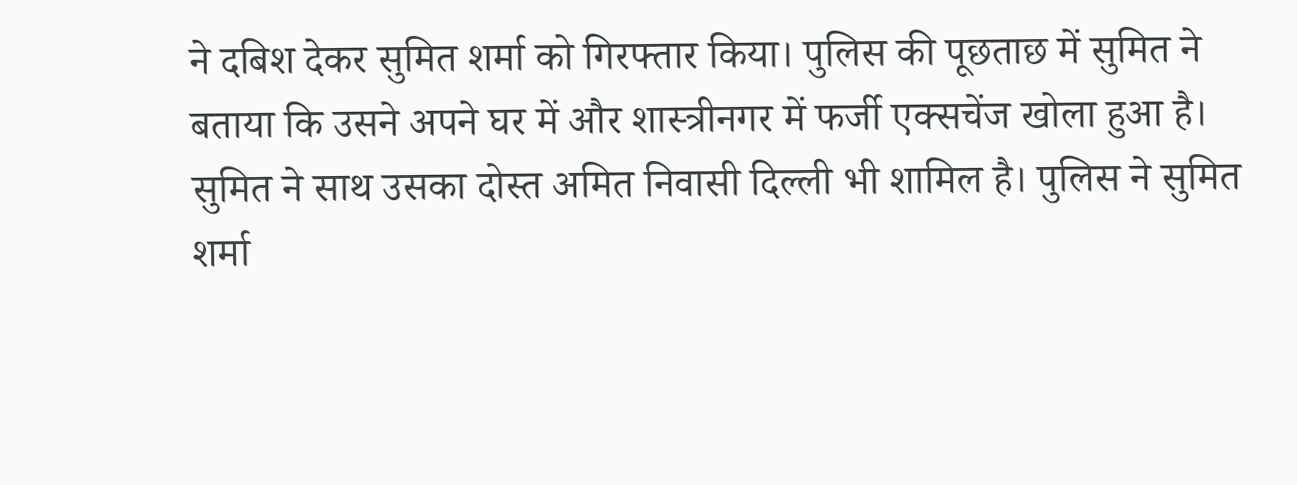ने दबिश देकर सुमित शर्मा को गिरफ्तार किया। पुलिस की पूछताछ में सुमित ने बताया कि उसने अपने घर में और शास्त्रीनगर में फर्जी एक्सचेंज खोला हुआ है।
सुमित ने साथ उसका दोस्त अमित निवासी दिल्ली भी शामिल है। पुलिस ने सुमित शर्मा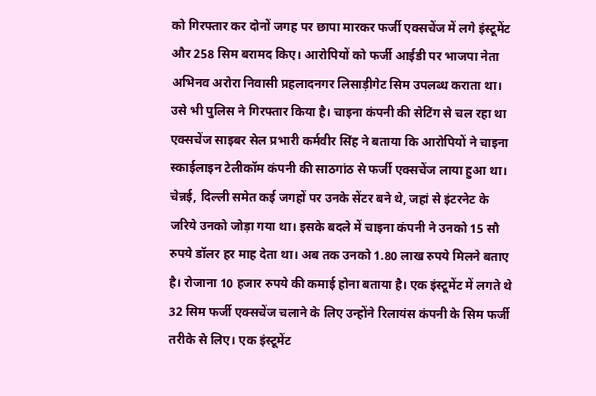को गिरफ्तार कर दोनों जगह पर छापा मारकर फर्जी एक्सचेंज में लगे इंस्टूमेंट और 258 सिम बरामद किए। आरोपियों को फर्जी आईडी पर भाजपा नेता अभिनव अरोरा निवासी प्रहलादनगर लिसाड़ीगेट सिम उपलब्ध कराता था। उसे भी पुलिस ने गिरफ्तार किया है। चाइना कंपनी की सेटिंग से चल रहा था एक्सचेंज साइबर सेल प्रभारी कर्मवीर सिंह ने बताया कि आरोपियों ने चाइना स्काईलाइन टेलीकॉम कंपनी की साठगांठ से फर्जी एक्सचेंज लाया हुआ था। चेन्नई, दिल्ली समेत कई जगहों पर उनके सेंटर बने थे, जहां से इंटरनेट के जरिये उनको जोड़ा गया था। इसके बदले में चाइना कंपनी ने उनको 15 सौ रुपये डॉलर हर माह देता था। अब तक उनको 1.80 लाख रुपये मिलने बताए है। रोजाना 10 हजार रुपये की कमाई होना बताया है। एक इंस्टूमेंट में लगते थे 32 सिम फर्जी एक्सचेंज चलाने के लिए उन्होंने रिलायंस कंपनी के सिम फर्जी तरीके से लिए। एक इंस्टूमेंट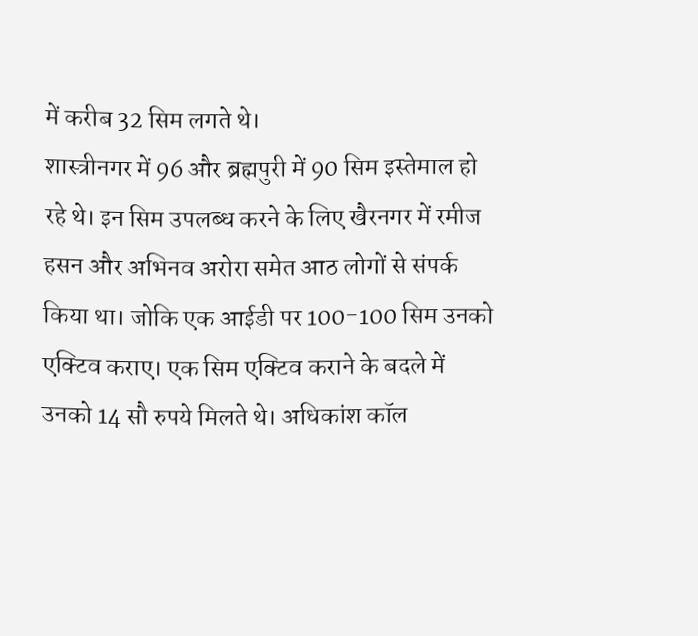में करीब 32 सिम लगते थे।
शास्त्रीनगर में 96 और ब्रह्मपुरी में 90 सिम इस्तेमाल हो रहे थे। इन सिम उपलब्ध करने के लिए खैरनगर में रमीज हसन और अभिनव अरोरा समेत आठ लोगों से संपर्क किया था। जोकि एक आईडी पर 100-100 सिम उनको एक्टिव कराए। एक सिम एक्टिव कराने के बदले में उनको 14 सौ रुपये मिलते थे। अधिकांश कॉल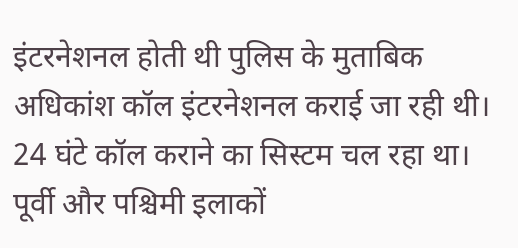इंटरनेशनल होती थी पुलिस के मुताबिक अधिकांश कॉल इंटरनेशनल कराई जा रही थी। 24 घंटे कॉल कराने का सिस्टम चल रहा था। पूर्वी और पश्चिमी इलाकों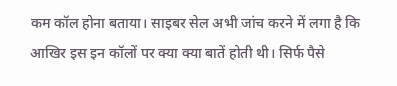कम कॉल होना बताया। साइबर सेल अभी जांच करने में लगा है कि आखिर इस इन कॉलों पर क्या क्या बातें होती थी। सिर्फ पैसे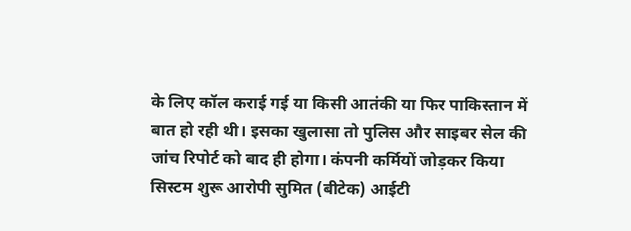के लिए कॉल कराई गई या किसी आतंकी या फिर पाकिस्तान में बात हो रही थी। इसका खुलासा तो पुलिस और साइबर सेल की जांच रिपोर्ट को बाद ही होगा। कंपनी कर्मियों जोड़कर किया सिस्टम शुरू आरोपी सुमित (बीटेक) आईटी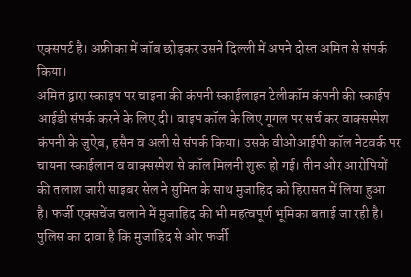एक्सपर्ट है। अफ्रीका में जॉब छोड़कर उसने दिल्ली में अपने दोस्त अमित से संपर्क किया।
अमित द्वारा स्काइप पर चाइना की कंपनी स्काईलाइन टेलीकॉम कंपनी की स्काईप आईडी संपर्क करने के लिए दी। वाइप कॉल के लिए गूगल पर सर्च कर वाक्सस्पेश कंपनी के जुऐब, हसैन व अली से संपर्क किया। उसके वीओआईपी कॉल नेटवर्क पर चायना स्काईलान व वाक्सस्पेश से कॉल मिलनी शुरू हो गई। तीन ओर आरोपियों की तलाश जारी साइबर सेल ने सुमित के साथ मुजाहिद को हिरासत में लिया हुआ है। फर्जी एक्सचेंज चलाने में मुजाहिद की भी महत्वपूर्ण भूमिका बताई जा रही है। पुलिस का दावा है कि मुजाहिद से ओर फर्जी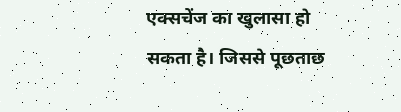एक्सचेंज का खुलासा हो सकता है। जिससे पूछताछ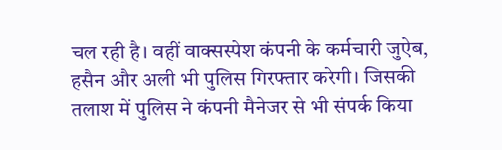चल रही है। वहीं वाक्सस्पेश कंपनी के कर्मचारी जुऐब, हसैन और अली भी पुलिस गिरफ्तार करेगी। जिसकी तलाश में पुलिस ने कंपनी मैनेजर से भी संपर्क किया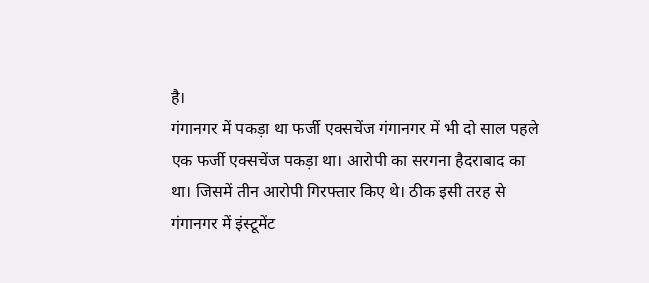है।
गंगानगर में पकड़ा था फर्जी एक्सचेंज गंगानगर में भी दो साल पहले एक फर्जी एक्सचेंज पकड़ा था। आरोपी का सरगना हैदराबाद का था। जिसमें तीन आरोपी गिरफ्तार किए थे। ठीक इसी तरह से गंगानगर में इंस्टूमेंट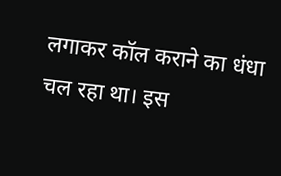लगाकर कॉल कराने का धंधा चल रहा था। इस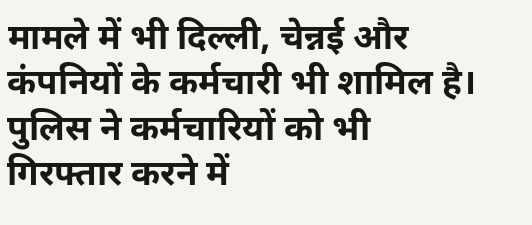मामले में भी दिल्ली, चेन्नई और कंपनियों के कर्मचारी भी शामिल है। पुलिस ने कर्मचारियों को भी गिरफ्तार करने में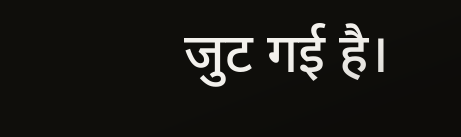जुट गई है।